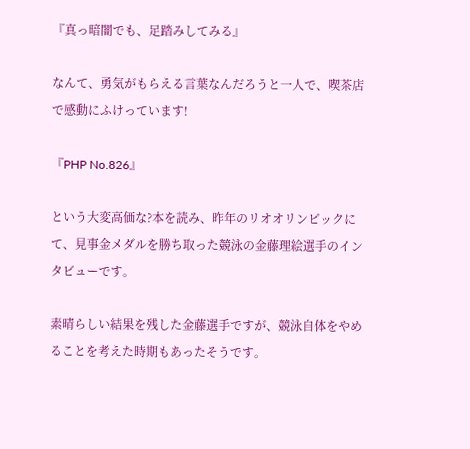『真っ暗闇でも、足踏みしてみる』

なんて、勇気がもらえる言葉なんだろうと一人で、喫茶店で感動にふけっています!

『PHP No.826』

という大変高価な?本を読み、昨年のリオオリンピックにて、見事金メダルを勝ち取った競泳の金藤理絵選手のインタビューです。

素晴らしい結果を残した金藤選手ですが、競泳自体をやめることを考えた時期もあったそうです。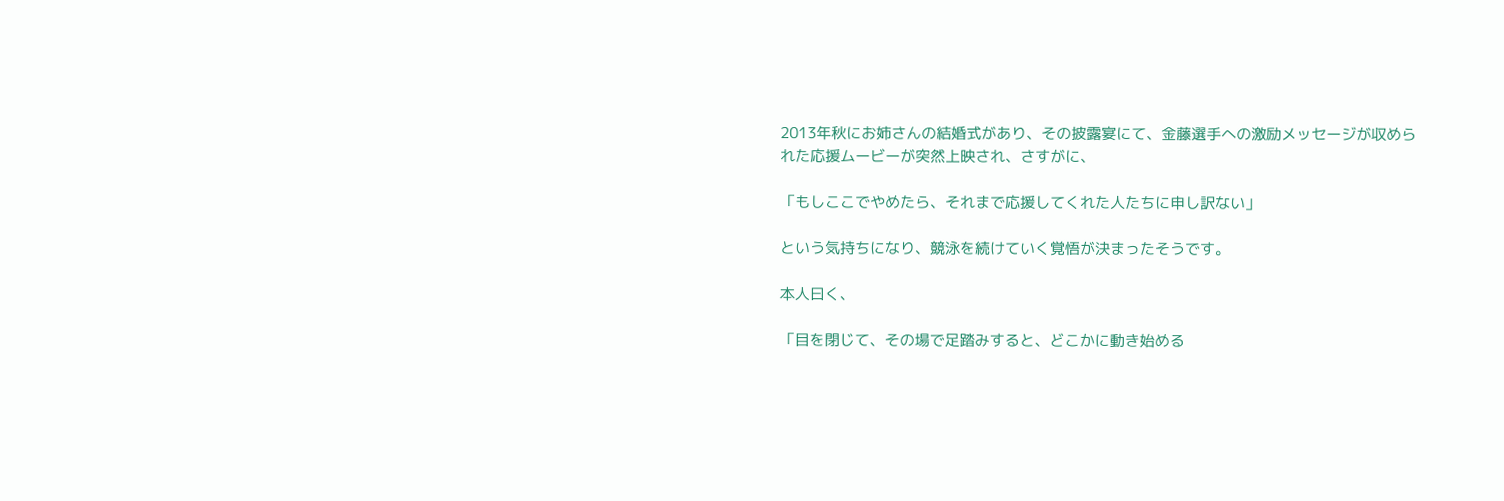2013年秋にお姉さんの結婚式があり、その披露宴にて、金藤選手への激励メッセージが収められた応援ムービーが突然上映され、さすがに、

「もしここでやめたら、それまで応援してくれた人たちに申し訳ない」

という気持ちになり、競泳を続けていく覚悟が決まったそうです。

本人曰く、

「目を閉じて、その場で足踏みすると、どこかに動き始める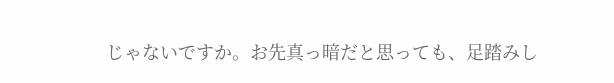じゃないですか。お先真っ暗だと思っても、足踏みし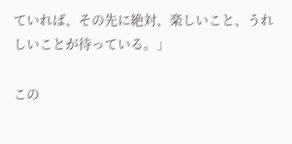ていれば、その先に絶対、楽しいこと、うれしいことが待っている。」

この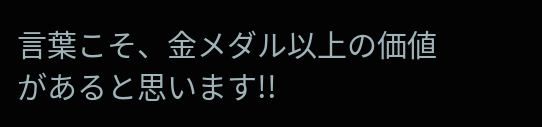言葉こそ、金メダル以上の価値があると思います!!